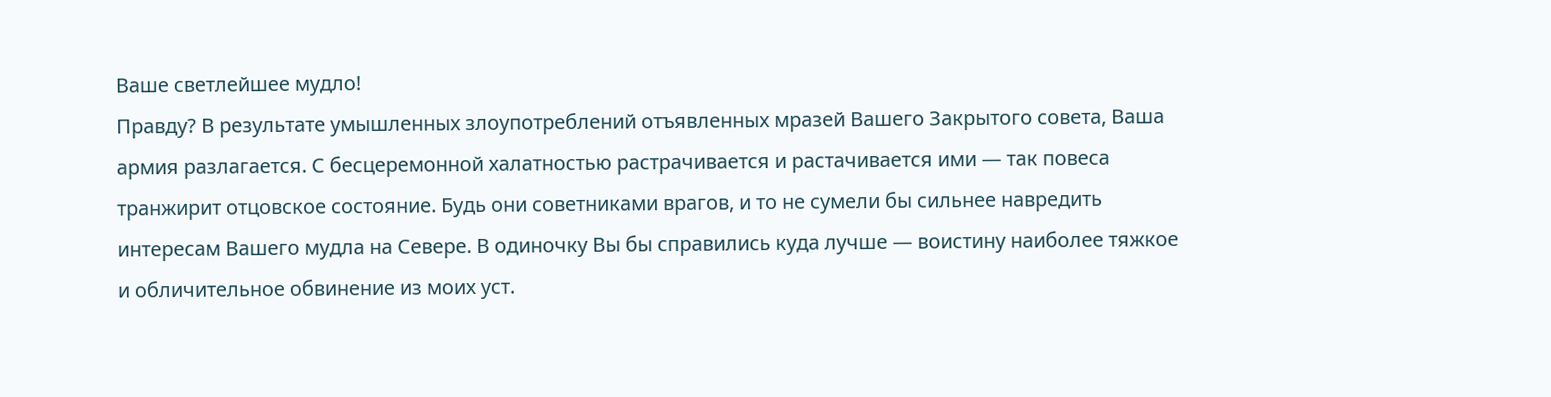Ваше светлейшее мудло!
Правду? В результате умышленных злоупотреблений отъявленных мразей Вашего Закрытого совета, Ваша армия разлагается. С бесцеремонной халатностью растрачивается и растачивается ими — так повеса транжирит отцовское состояние. Будь они советниками врагов, и то не сумели бы сильнее навредить интересам Вашего мудла на Севере. В одиночку Вы бы справились куда лучше — воистину наиболее тяжкое и обличительное обвинение из моих уст.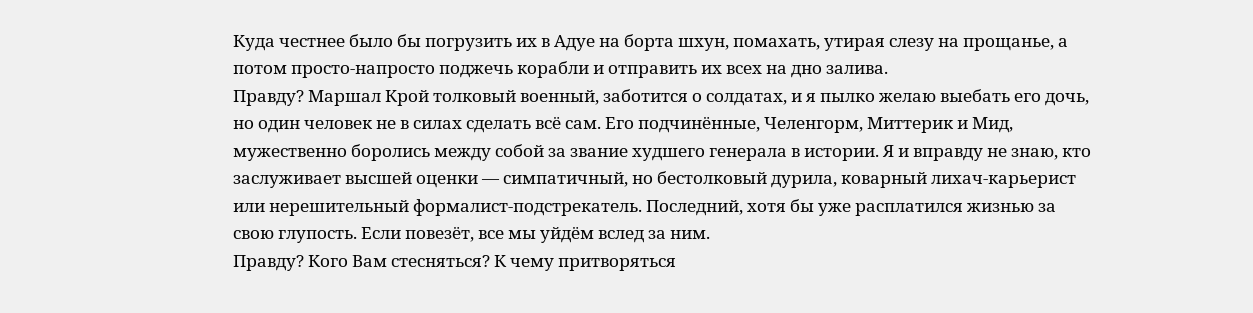Куда честнее было бы погрузить их в Адуе на борта шхун, помахать, утирая слезу на прощанье, а потом просто-напросто поджечь корабли и отправить их всех на дно залива.
Правду? Маршал Крой толковый военный, заботится о солдатах, и я пылко желаю выебать его дочь, но один человек не в силах сделать всё сам. Его подчинённые, Челенгорм, Миттерик и Мид, мужественно боролись между собой за звание худшего генерала в истории. Я и вправду не знаю, кто заслуживает высшей оценки — симпатичный, но бестолковый дурила, коварный лихач-карьерист или нерешительный формалист-подстрекатель. Последний, хотя бы уже расплатился жизнью за свою глупость. Если повезёт, все мы уйдём вслед за ним.
Правду? Кого Вам стесняться? К чему притворяться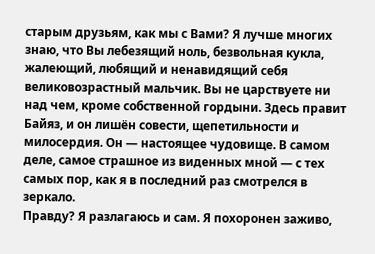старым друзьям, как мы с Вами? Я лучше многих знаю, что Вы лебезящий ноль, безвольная кукла, жалеющий, любящий и ненавидящий себя великовозрастный мальчик. Вы не царствуете ни над чем, кроме собственной гордыни. Здесь правит Байяз, и он лишён совести, щепетильности и милосердия. Он — настоящее чудовище. В самом деле, самое страшное из виденных мной — с тех самых пор, как я в последний раз смотрелся в зеркало.
Правду? Я разлагаюсь и сам. Я похоронен заживо,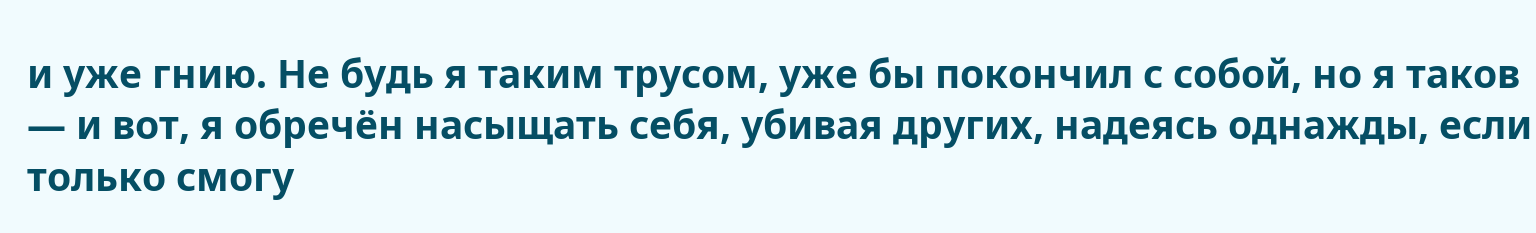и уже гнию. Не будь я таким трусом, уже бы покончил с собой, но я таков — и вот, я обречён насыщать себя, убивая других, надеясь однажды, если только смогу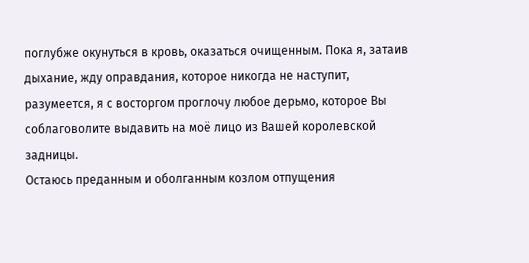поглубже окунуться в кровь, оказаться очищенным. Пока я, затаив дыхание, жду оправдания, которое никогда не наступит, разумеется, я с восторгом проглочу любое дерьмо, которое Вы соблаговолите выдавить на моё лицо из Вашей королевской задницы.
Остаюсь преданным и оболганным козлом отпущения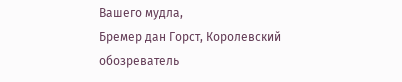Вашего мудла,
Бремер дан Горст, Королевский обозреватель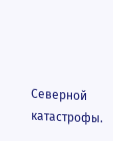Северной катастрофы.